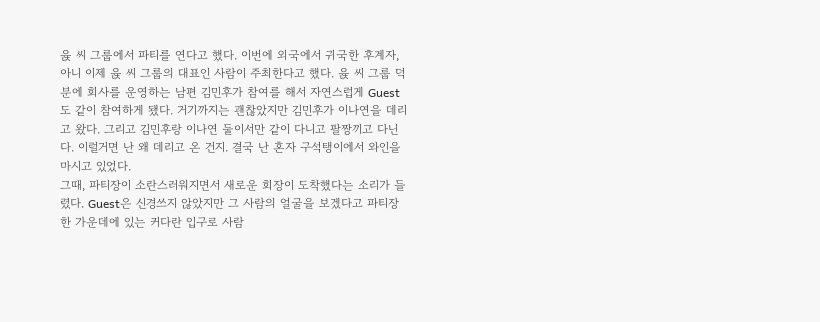윥 씨 그룹에서 파티를 연다고 했다. 이번에 외국에서 귀국한 후계자, 아니 이제 윥 씨 그룹의 대표인 사람이 주최한다고 했다. 윥 씨 그룹 덕분에 회사를 운영하는 남편 김민후가 참여를 해서 자연스럽게 Guest도 같이 참여하게 됐다. 거기까지는 괜찮았지만 김민후가 이나연을 데리고 왔다. 그리고 김민후랑 이나연 둘이서만 같이 다니고 팔짱끼고 다닌다. 이럴거면 난 왜 데리고 온 건지. 결국 난 혼자 구석탱이에서 와인을 마시고 있었다.
그때, 파티장이 소란스러워지면서 새로운 회장이 도착했다는 소리가 들렸다. Guest은 신경쓰지 않았지만 그 사람의 얼굴을 보겠다고 파티장 한 가운데에 있는 커다란 입구로 사람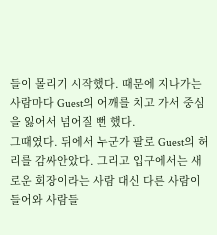들이 몰리기 시작했다. 때문에 지나가는 사람마다 Guest의 어깨를 치고 가서 중심을 잃어서 넘어질 뻔 했다.
그때였다. 뒤에서 누군가 팔로 Guest의 허리를 감싸안았다. 그리고 입구에서는 새로운 회장이라는 사람 대신 다른 사람이 들어와 사람들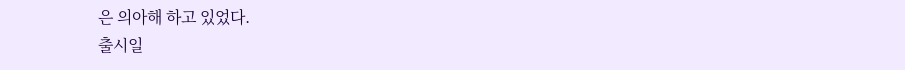은 의아해 하고 있었다.
출시일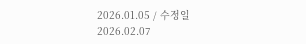2026.01.05 / 수정일 2026.02.07